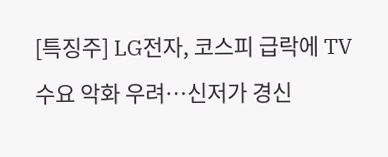[특징주] LG전자, 코스피 급락에 TV 수요 악화 우려…신저가 경신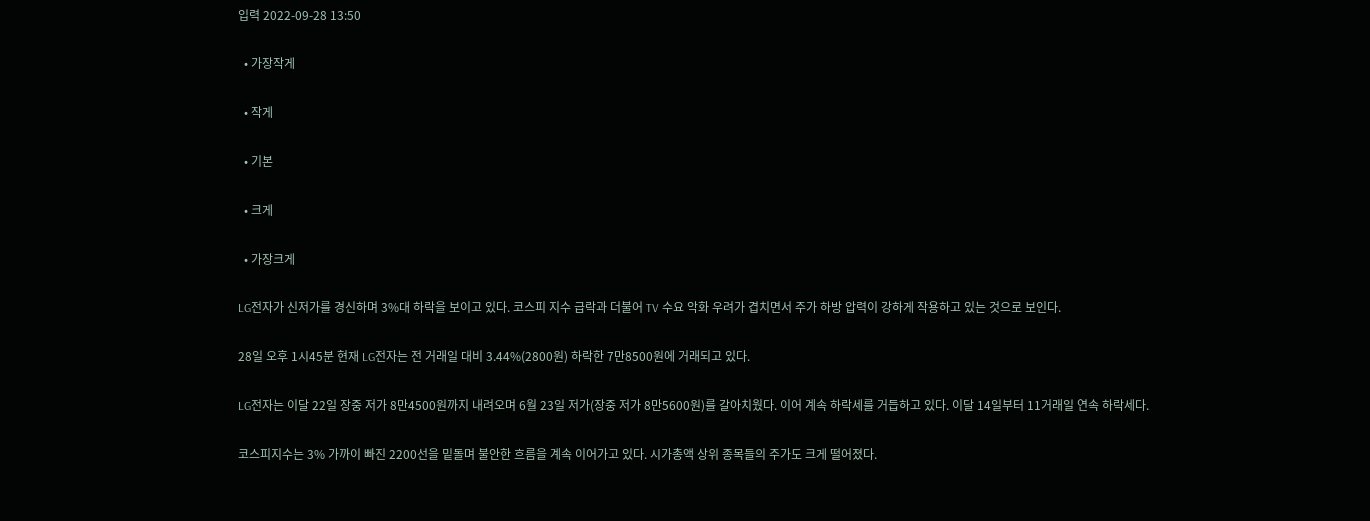입력 2022-09-28 13:50

  • 가장작게

  • 작게

  • 기본

  • 크게

  • 가장크게

LG전자가 신저가를 경신하며 3%대 하락을 보이고 있다. 코스피 지수 급락과 더불어 TV 수요 악화 우려가 겹치면서 주가 하방 압력이 강하게 작용하고 있는 것으로 보인다.

28일 오후 1시45분 현재 LG전자는 전 거래일 대비 3.44%(2800원) 하락한 7만8500원에 거래되고 있다.

LG전자는 이달 22일 장중 저가 8만4500원까지 내려오며 6월 23일 저가(장중 저가 8만5600원)를 갈아치웠다. 이어 계속 하락세를 거듭하고 있다. 이달 14일부터 11거래일 연속 하락세다.

코스피지수는 3% 가까이 빠진 2200선을 밑돌며 불안한 흐름을 계속 이어가고 있다. 시가총액 상위 종목들의 주가도 크게 떨어졌다.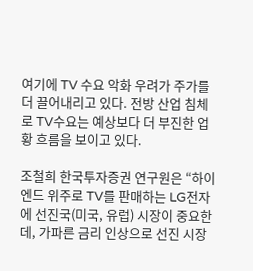여기에 TV 수요 악화 우려가 주가를 더 끌어내리고 있다. 전방 산업 침체로 TV수요는 예상보다 더 부진한 업황 흐름을 보이고 있다.

조철희 한국투자증권 연구원은 “하이엔드 위주로 TV를 판매하는 LG전자에 선진국(미국, 유럽) 시장이 중요한데, 가파른 금리 인상으로 선진 시장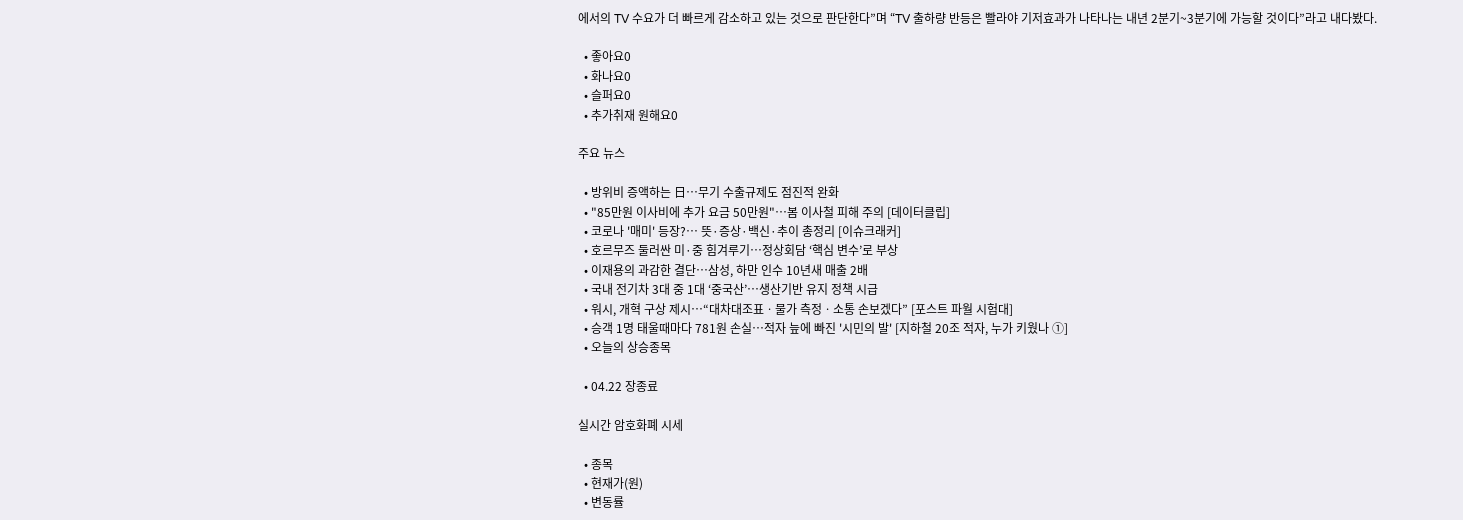에서의 TV 수요가 더 빠르게 감소하고 있는 것으로 판단한다”며 “TV 출하량 반등은 빨라야 기저효과가 나타나는 내년 2분기~3분기에 가능할 것이다”라고 내다봤다.

  • 좋아요0
  • 화나요0
  • 슬퍼요0
  • 추가취재 원해요0

주요 뉴스

  • 방위비 증액하는 日⋯무기 수출규제도 점진적 완화
  • "85만원 이사비에 추가 요금 50만원"…봄 이사철 피해 주의 [데이터클립]
  • 코로나 '매미' 등장?… 뜻·증상·백신·추이 총정리 [이슈크래커]
  • 호르무즈 둘러싼 미·중 힘겨루기…정상회담 ‘핵심 변수’로 부상
  • 이재용의 과감한 결단…삼성, 하만 인수 10년새 매출 2배
  • 국내 전기차 3대 중 1대 ‘중국산’…생산기반 유지 정책 시급
  • 워시, 개혁 구상 제시⋯“대차대조표ㆍ물가 측정ㆍ소통 손보겠다” [포스트 파월 시험대]
  • 승객 1명 태울때마다 781원 손실…적자 늪에 빠진 '시민의 발' [지하철 20조 적자, 누가 키웠나 ①]
  • 오늘의 상승종목

  • 04.22 장종료

실시간 암호화폐 시세

  • 종목
  • 현재가(원)
  • 변동률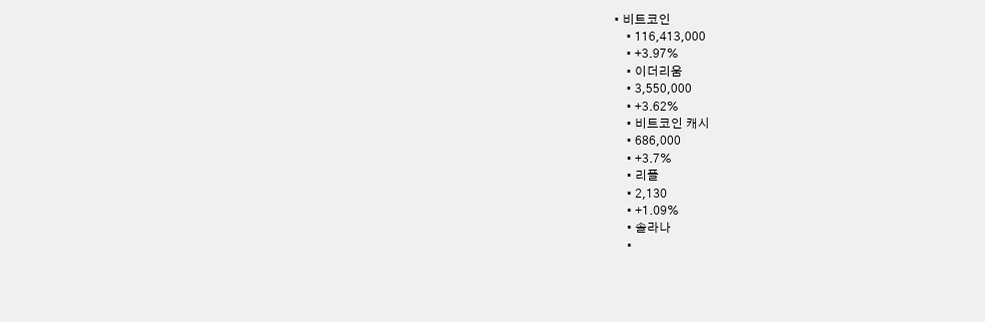• 비트코인
    • 116,413,000
    • +3.97%
    • 이더리움
    • 3,550,000
    • +3.62%
    • 비트코인 캐시
    • 686,000
    • +3.7%
    • 리플
    • 2,130
    • +1.09%
    • 솔라나
    •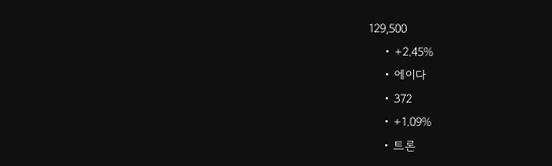129,500
    • +2.45%
    • 에이다
    • 372
    • +1.09%
    • 트론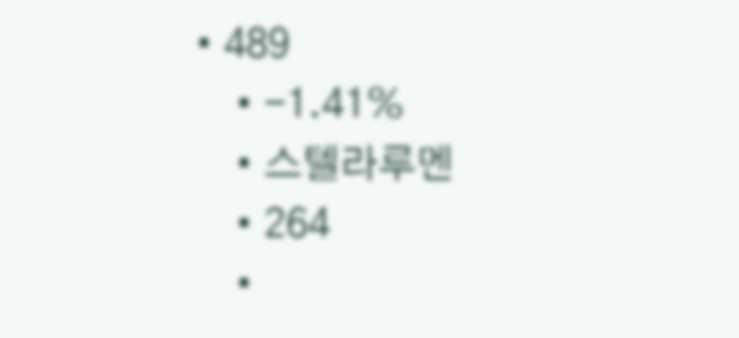• 489
    • -1.41%
    • 스텔라루멘
    • 264
    •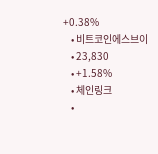+0.38%
    • 비트코인에스브이
    • 23,830
    • +1.58%
    • 체인링크
    •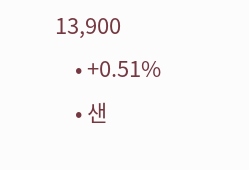13,900
    • +0.51%
    • 샌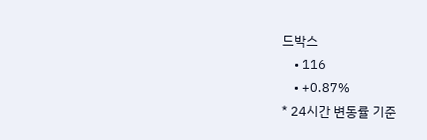드박스
    • 116
    • +0.87%
* 24시간 변동률 기준